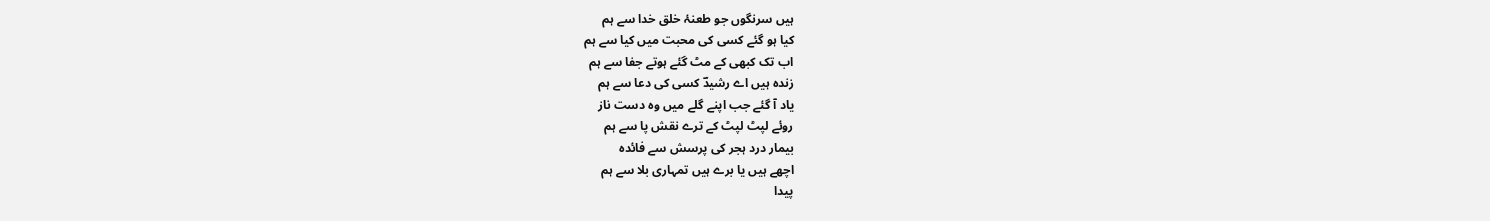ہیں سرنگوں جو طعنۂ خلق خدا سے ہم
کیا ہو گئے کسی کی محبت میں کیا سے ہم
اب تک کبھی کے مٹ گئے ہوتے جفا سے ہم
زندہ ہیں اے رشیدؔ کسی کی دعا سے ہم
یاد آ گئے جب اپنے گلے میں وہ دست ناز
روئے لپٹ لپٹ کے ترے نقش پا سے ہم
بیمار درد ہجر کی پرسش سے فائدہ
اچھے ہیں یا برے ہیں تمہاری بلا سے ہم
پیدا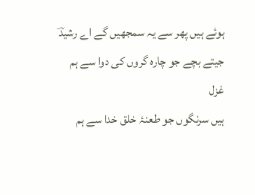ہوئے ہیں پھر سے یہ سمجھیں گے اے رشیدؔ
جیتے بچے جو چارہ گروں کی دوا سے ہم
غزل
ہیں سرنگوں جو طعنۂ خلق خدا سے ہم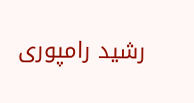رشید رامپوری